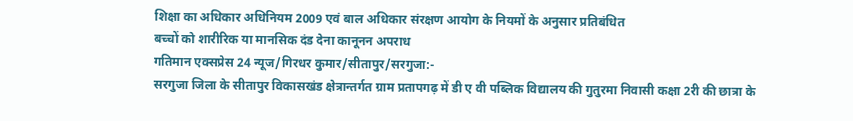शिक्षा का अधिकार अधिनियम 2009 एवं बाल अधिकार संरक्षण आयोग के नियमों के अनुसार प्रतिबंधित
बच्चों को शारीरिक या मानसिक दंड देना कानूनन अपराध
गतिमान एक्सप्रेस 24 न्यूज/गिरधर कुमार/सीतापुर/सरगुजा:-
सरगुजा जिला के सीतापुर विकासखंड क्षेत्रान्तर्गत ग्राम प्रतापगढ़ में डी ए वी पब्लिक विद्यालय की गुतुरमा निवासी कक्षा 2री की छात्रा के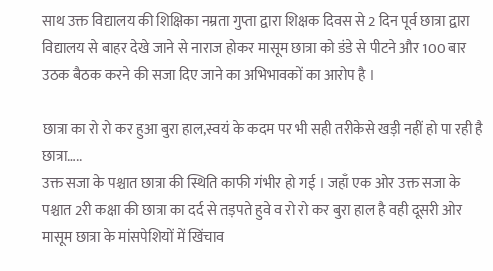साथ उक्त विद्यालय की शिक्षिका नम्रता गुप्ता द्वारा शिक्षक दिवस से 2 दिन पूर्व छात्रा द्वारा विद्यालय से बाहर देखे जाने से नाराज होकर मासूम छात्रा को डंडे से पीटने और 100 बार उठक बैठक करने की सजा दिए जाने का अभिभावकों का आरोप है ।

छात्रा का रो रो कर हुआ बुरा हाल,स्वयं के कदम पर भी सही तरीकेसे खड़ी नहीं हो पा रही है छात्रा…..
उक्त सजा के पश्चात छात्रा की स्थिति काफी गंभीर हो गई । जहाँ एक ओर उक्त सजा के पश्चात 2री कक्षा की छात्रा का दर्द से तड़पते हुवे व रो रो कर बुरा हाल है वही दूसरी ओर मासूम छात्रा के मांसपेशियों में खिंचाव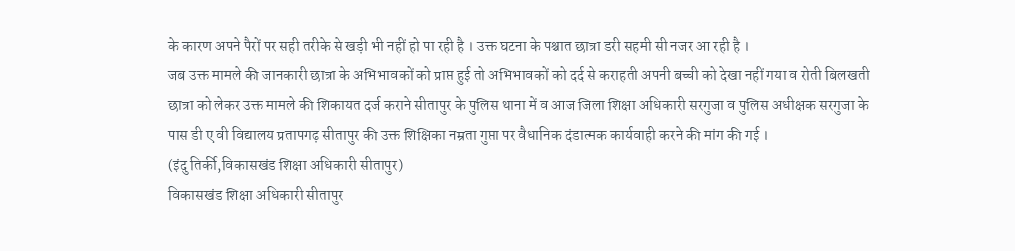के कारण अपने पैरों पर सही तरीके से खड़ी भी नहीं हो पा रही है । उक्त घटना के पश्चात छात्रा डरी सहमी सी नजर आ रही है ।
जब उक्त मामले की जानकारी छात्रा के अभिभावकों को प्राप्त हुई तो अभिभावकों को दर्द से कराहती अपनी बच्ची को देखा नहीं गया व रोती बिलखती छात्रा को लेकर उक्त मामले की शिकायत दर्ज कराने सीतापुर के पुलिस थाना में व आज जिला शिक्षा अधिकारी सरगुजा व पुलिस अधीक्षक सरगुजा के पास डी ए वी विद्यालय प्रतापगढ़ सीतापुर की उक्त शिक्षिका नम्रता गुप्ता पर वैधानिक दंडात्मक कार्यवाही करने की मांग की गई ।
(इंदु तिर्की,विकासखंड शिक्षा अधिकारी सीतापुर)
विकासखंड शिक्षा अधिकारी सीतापुर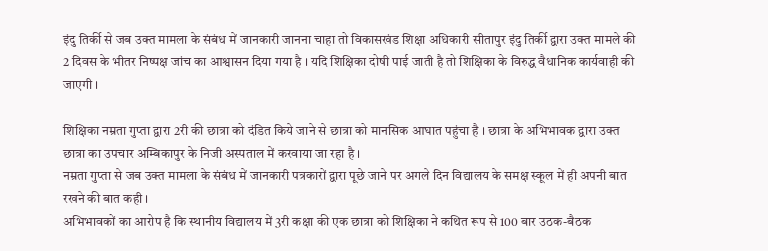इंदु तिर्की से जब उक्त मामला के संबंध में जानकारी जानना चाहा तो विकासखंड शिक्षा अधिकारी सीतापुर इंदु तिर्की द्वारा उक्त मामले की 2 दिवस के भीतर निष्पक्ष जांच का आश्वासन दिया गया है । यदि शिक्षिका दोषी पाई जाती है तो शिक्षिका के विरुद्ध वैधानिक कार्यवाही की जाएगी ।

शिक्षिका नम्रता गुप्ता द्वारा 2री की छात्रा को दंडित किये जाने से छात्रा को मानसिक आघात पहुंचा है । छात्रा के अभिभावक द्वारा उक्त छात्रा का उपचार अम्बिकापुर के निजी अस्पताल में करवाया जा रहा है ।
नम्रता गुप्ता से जब उक्त मामला के संबंध में जानकारी पत्रकारों द्वारा पूछे जाने पर अगले दिन विद्यालय के समक्ष स्कूल में ही अपनी बात रखने की बात कही ।
अभिभावकों का आरोप है कि स्थानीय विद्यालय में 3री कक्षा की एक छात्रा को शिक्षिका ने कथित रूप से 100 बार उठक-बैठक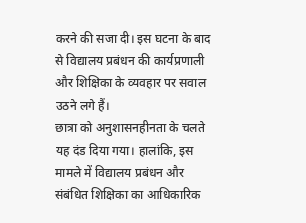करने की सजा दी। इस घटना के बाद से विद्यालय प्रबंधन की कार्यप्रणाली और शिक्षिका के व्यवहार पर सवाल उठने लगे हैं।
छात्रा को अनुशासनहीनता के चलते यह दंड दिया गया। हालांकि, इस मामले में विद्यालय प्रबंधन और संबंधित शिक्षिका का आधिकारिक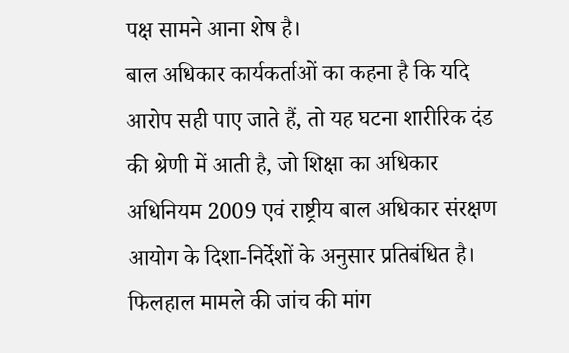पक्ष सामने आना शेष है।
बाल अधिकार कार्यकर्ताओं का कहना है कि यदि आरोप सही पाए जाते हैं, तो यह घटना शारीरिक दंड की श्रेणी में आती है, जो शिक्षा का अधिकार अधिनियम 2009 एवं राष्ट्रीय बाल अधिकार संरक्षण आयोग के दिशा-निर्देशों के अनुसार प्रतिबंधित है।
फिलहाल मामले की जांच की मांग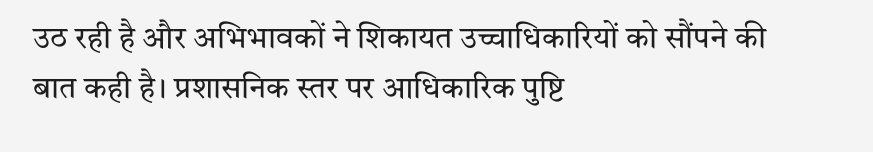उठ रही है और अभिभावकों ने शिकायत उच्चाधिकारियों को सौंपने की बात कही है। प्रशासनिक स्तर पर आधिकारिक पुष्टि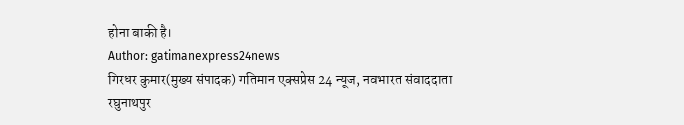होना बाकी है।
Author: gatimanexpress24news
गिरधर कुमार(मुख्य संपादक) गतिमान एक्सप्रेस 24 न्यूज, नवभारत संवाददाता रघुनाथपुर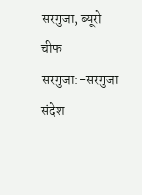सरगुजा, ब्यूरो चीफ सरगुजा:-सरगुजा संदेश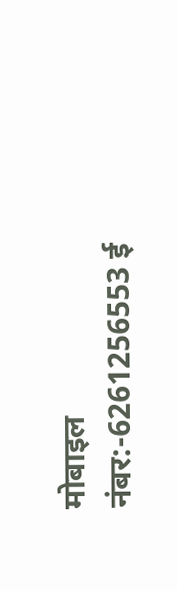मोबाइल नंबर:-6261256553 ई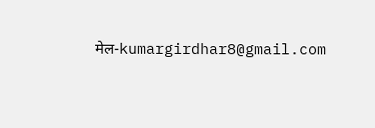मेल-kumargirdhar8@gmail.com